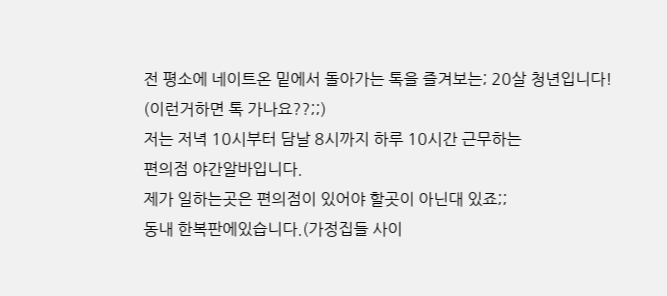전 평소에 네이트온 밑에서 돌아가는 톡을 즐겨보는; 20살 청년입니다!
(이런거하면 톡 가나요??;;)
저는 저녁 10시부터 담날 8시까지 하루 10시간 근무하는
편의점 야간알바입니다.
제가 일하는곳은 편의점이 있어야 할곳이 아닌대 있죠;;
동내 한복판에있습니다.(가정집들 사이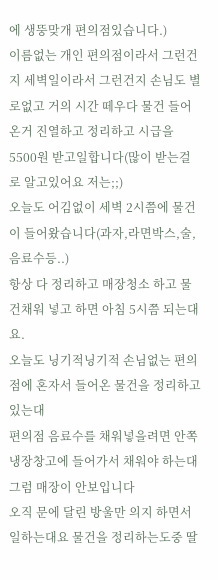에 생뚱맞개 편의점있습니다.)
이름없는 개인 편의점이라서 그런건지 세벽일이라서 그런건지 손님도 별로없고 거의 시간 떼우다 물건 들어온거 진열하고 정리하고 시급을 5500원 받고일합니다(많이 받는걸로 알고있어요 저는;;)
오늘도 어김없이 세벽 2시쯤에 물건이 들어왔습니다(과자,라면박스,술,음료수등..)
항상 다 정리하고 매장청소 하고 물건채워 넣고 하면 아침 5시쯤 되는대요.
오늘도 닝기적닝기적 손님없는 편의점에 혼자서 들어온 물건을 정리하고있는대
편의점 음료수를 채워넣을려면 안쪽 냉장창고에 들어가서 채워야 하는대 그럼 매장이 안보입니다
오직 문에 달린 방울만 의지 하면서 일하는대요 물건을 정리하는도중 딸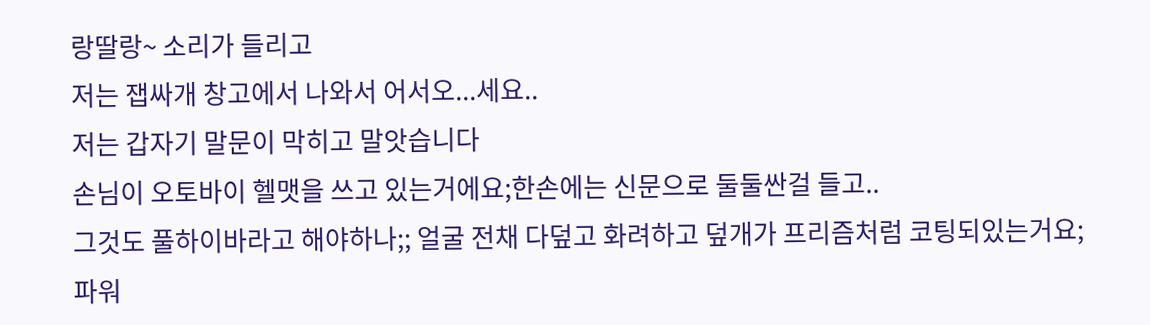랑딸랑~ 소리가 들리고
저는 잽싸개 창고에서 나와서 어서오...세요..
저는 갑자기 말문이 막히고 말앗습니다
손님이 오토바이 헬맷을 쓰고 있는거에요;한손에는 신문으로 둘둘싼걸 들고..
그것도 풀하이바라고 해야하나;; 얼굴 전채 다덮고 화려하고 덮개가 프리즘처럼 코팅되있는거요;
파워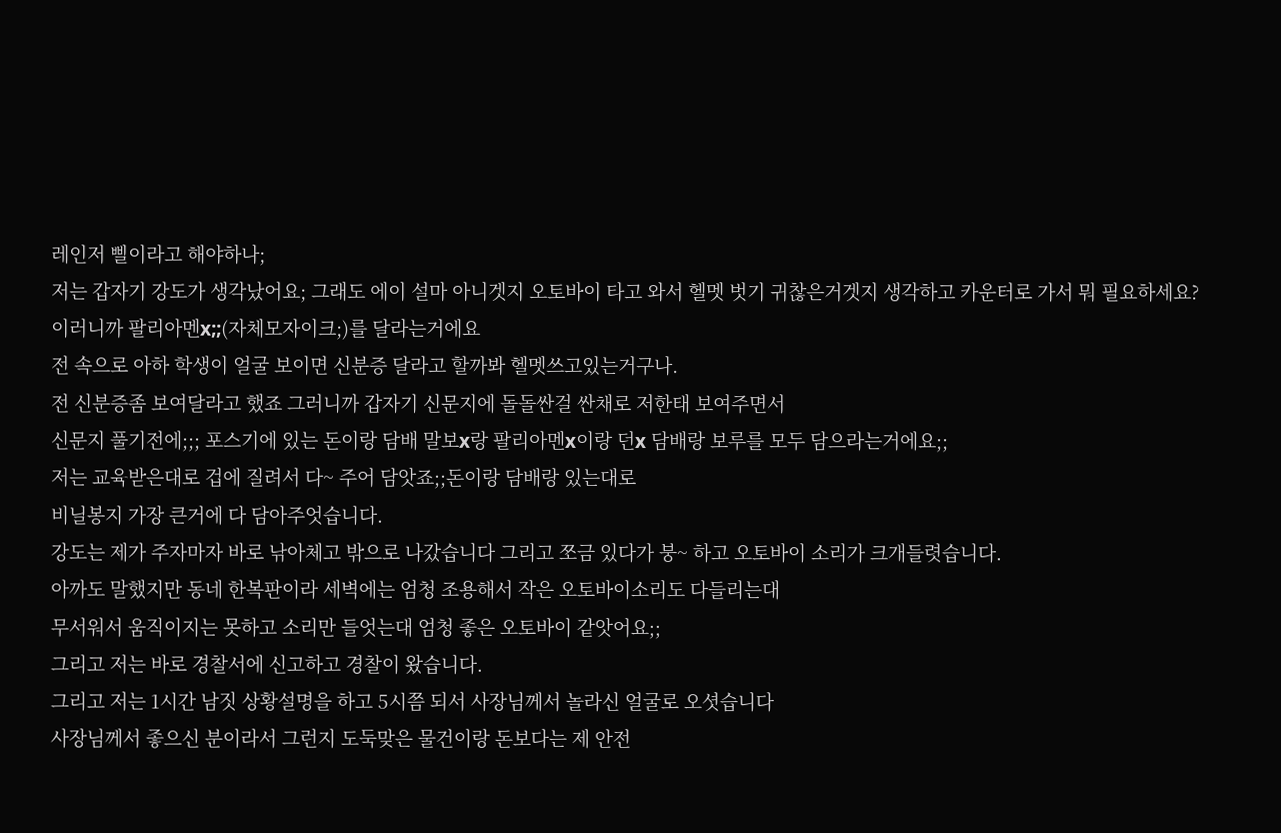레인저 삘이라고 해야하나;
저는 갑자기 강도가 생각났어요; 그래도 에이 설마 아니겟지 오토바이 타고 와서 헬멧 벗기 귀찮은거겟지 생각하고 카운터로 가서 뭐 필요하세요?
이러니까 팔리아멘x;;(자체모자이크;)를 달라는거에요
전 속으로 아하 학생이 얼굴 보이면 신분증 달라고 할까봐 헬멧쓰고있는거구나.
전 신분증좀 보여달라고 했죠 그러니까 갑자기 신문지에 돌돌싼걸 싼채로 저한태 보여주면서
신문지 풀기전에;;; 포스기에 있는 돈이랑 담배 말보x랑 팔리아멘x이랑 던x 담배랑 보루를 모두 담으라는거에요;;
저는 교육받은대로 겁에 질려서 다~ 주어 담앗죠;;돈이랑 담배랑 있는대로
비닐봉지 가장 큰거에 다 담아주엇습니다.
강도는 제가 주자마자 바로 낚아체고 밖으로 나갔습니다 그리고 쪼금 있다가 붕~ 하고 오토바이 소리가 크개들렷습니다.
아까도 말했지만 동네 한복판이라 세벽에는 엄청 조용해서 작은 오토바이소리도 다들리는대
무서워서 움직이지는 못하고 소리만 들엇는대 엄청 좋은 오토바이 같앗어요;;
그리고 저는 바로 경찰서에 신고하고 경찰이 왔습니다.
그리고 저는 1시간 남짓 상황설명을 하고 5시쯤 되서 사장님께서 놀라신 얼굴로 오셧습니다
사장님께서 좋으신 분이라서 그런지 도둑맞은 물건이랑 돈보다는 제 안전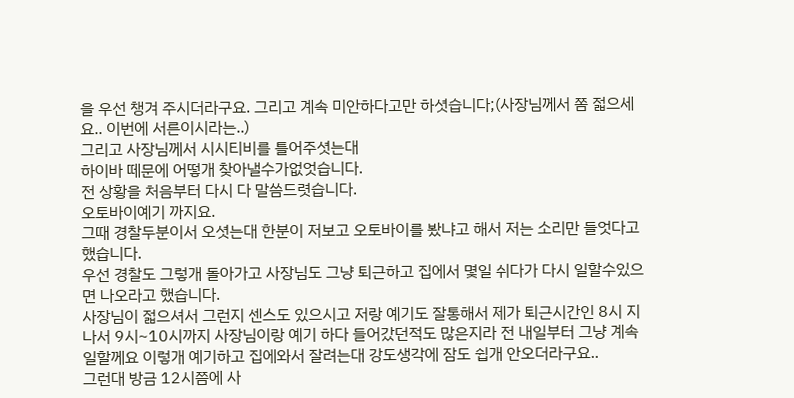을 우선 챙겨 주시더라구요. 그리고 계속 미안하다고만 하셧습니다;(사장님께서 쫌 젋으세요.. 이번에 서른이시라는..)
그리고 사장님께서 시시티비를 틀어주셧는대
하이바 떼문에 어떻개 찾아낼수가없엇습니다.
전 상황을 처음부터 다시 다 말씀드렷습니다.
오토바이예기 까지요.
그때 경찰두분이서 오셧는대 한분이 저보고 오토바이를 봤냐고 해서 저는 소리만 들엇다고 했습니다.
우선 경찰도 그렇개 돌아가고 사장님도 그냥 퇴근하고 집에서 몇일 쉬다가 다시 일할수있으면 나오라고 했습니다.
사장님이 젋으셔서 그런지 센스도 있으시고 저랑 예기도 잘통해서 제가 퇴근시간인 8시 지나서 9시~10시까지 사장님이랑 예기 하다 들어갔던적도 많은지라 전 내일부터 그냥 계속 일할께요 이렇개 예기하고 집에와서 잘려는대 강도생각에 잠도 쉽개 안오더라구요..
그런대 방금 12시쯤에 사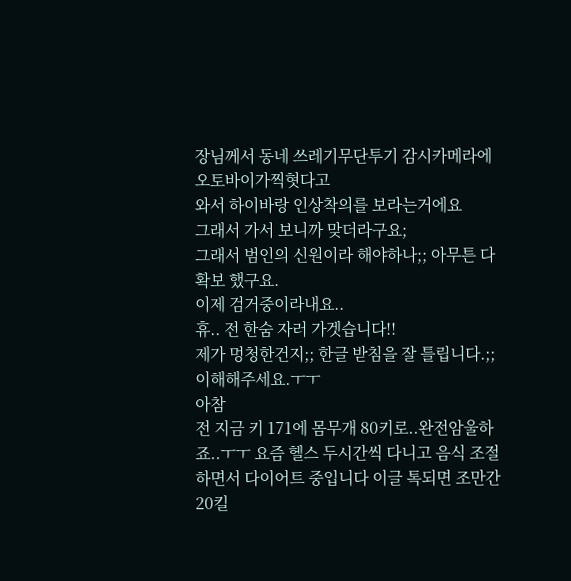장님께서 동네 쓰레기무단투기 감시카메라에 오토바이가찍혓다고
와서 하이바랑 인상착의를 보라는거에요
그래서 가서 보니까 맞더라구요;
그래서 범인의 신원이라 해야하나;; 아무튼 다 확보 했구요.
이제 검거중이라내요..
휴.. 전 한숨 자러 가겟습니다!!
제가 멍청한건지;; 한글 받침을 잘 틀립니다.;;이해해주세요.ㅜㅜ
아참
전 지금 키 171에 몸무개 80키로..완전암울하죠..ㅜㅜ 요즘 헬스 두시간씩 다니고 음식 조절하면서 다이어트 중입니다 이글 톡되면 조만간 20킬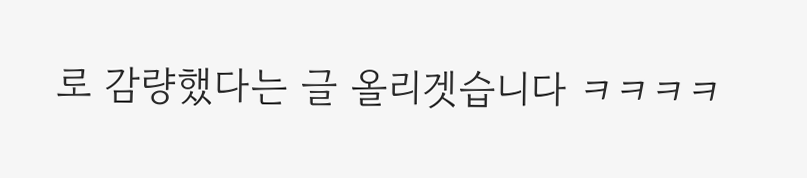로 감량했다는 글 올리겟습니다 ㅋㅋㅋㅋ